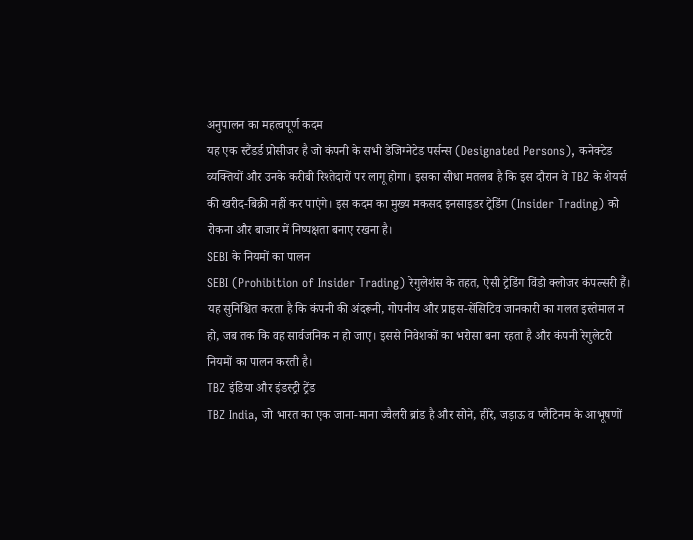अनुपालन का महत्वपूर्ण कदम
यह एक स्टैंडर्ड प्रोसीजर है जो कंपनी के सभी डेजिग्नेटेड पर्सन्स (Designated Persons), कनेक्टेड व्यक्तियों और उनके करीबी रिश्तेदारों पर लागू होगा। इसका सीधा मतलब है कि इस दौरान वे TBZ के शेयर्स की खरीद-बिक्री नहीं कर पाएंगे। इस कदम का मुख्य मकसद इनसाइडर ट्रेडिंग (Insider Trading) को रोकना और बाजार में निष्पक्षता बनाए रखना है।
SEBI के नियमों का पालन
SEBI (Prohibition of Insider Trading) रेगुलेशंस के तहत, ऐसी ट्रेडिंग विंडो क्लोजर कंपल्सरी हैं। यह सुनिश्चित करता है कि कंपनी की अंदरूनी, गोपनीय और प्राइस-सेंसिटिव जानकारी का गलत इस्तेमाल न हो, जब तक कि वह सार्वजनिक न हो जाए। इससे निवेशकों का भरोसा बना रहता है और कंपनी रेगुलेटरी नियमों का पालन करती है।
TBZ इंडिया और इंडस्ट्री ट्रेंड
TBZ India, जो भारत का एक जाना-माना ज्वैलरी ब्रांड है और सोने, हीरे, जड़ाऊ व प्लैटिनम के आभूषणों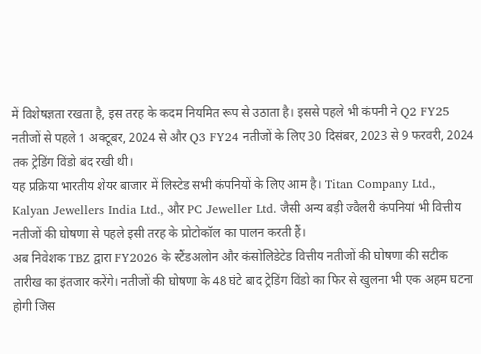में विशेषज्ञता रखता है, इस तरह के कदम नियमित रूप से उठाता है। इससे पहले भी कंपनी ने Q2 FY25 नतीजों से पहले 1 अक्टूबर, 2024 से और Q3 FY24 नतीजों के लिए 30 दिसंबर, 2023 से 9 फरवरी, 2024 तक ट्रेडिंग विंडो बंद रखी थी।
यह प्रक्रिया भारतीय शेयर बाजार में लिस्टेड सभी कंपनियों के लिए आम है। Titan Company Ltd., Kalyan Jewellers India Ltd., और PC Jeweller Ltd. जैसी अन्य बड़ी ज्वैलरी कंपनियां भी वित्तीय नतीजों की घोषणा से पहले इसी तरह के प्रोटोकॉल का पालन करती हैं।
अब निवेशक TBZ द्वारा FY2026 के स्टैंडअलोन और कंसोलिडेटेड वित्तीय नतीजों की घोषणा की सटीक तारीख का इंतजार करेंगे। नतीजों की घोषणा के 48 घंटे बाद ट्रेडिंग विंडो का फिर से खुलना भी एक अहम घटना होगी जिस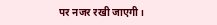पर नजर रखी जाएगी।